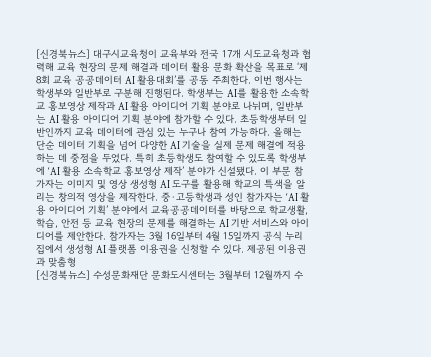[신경북뉴스] 대구시교육청이 교육부와 전국 17개 시도교육청과 협력해 교육 현장의 문제 해결과 데이터 활용 문화 확산을 목표로 ‘제8회 교육 공공데이터 AI 활용대회’를 공동 주최한다. 이번 행사는 학생부와 일반부로 구분해 진행된다. 학생부는 AI를 활용한 소속학교 홍보영상 제작과 AI 활용 아이디어 기획 분야로 나뉘며, 일반부는 AI 활용 아이디어 기획 분야에 참가할 수 있다. 초등학생부터 일반인까지 교육 데이터에 관심 있는 누구나 참여 가능하다. 올해는 단순 데이터 기획을 넘어 다양한 AI 기술을 실제 문제 해결에 적용하는 데 중점을 두었다. 특히 초등학생도 참여할 수 있도록 학생부에 ‘AI 활용 소속학교 홍보영상 제작’ 분야가 신설됐다. 이 부문 참가자는 이미지 및 영상 생성형 AI 도구를 활용해 학교의 특색을 알리는 창의적 영상을 제작한다. 중·고등학생과 성인 참가자는 ‘AI 활용 아이디어 기획’ 분야에서 교육공공데이터를 바탕으로 학교생활, 학습, 안전 등 교육 현장의 문제를 해결하는 AI 기반 서비스와 아이디어를 제안한다. 참가자는 3월 16일부터 4월 15일까지 공식 누리집에서 생성형 AI 플랫폼 이용권을 신청할 수 있다. 제공된 이용권과 맞춤형
[신경북뉴스] 수성문화재단 문화도시센터는 3월부터 12월까지 수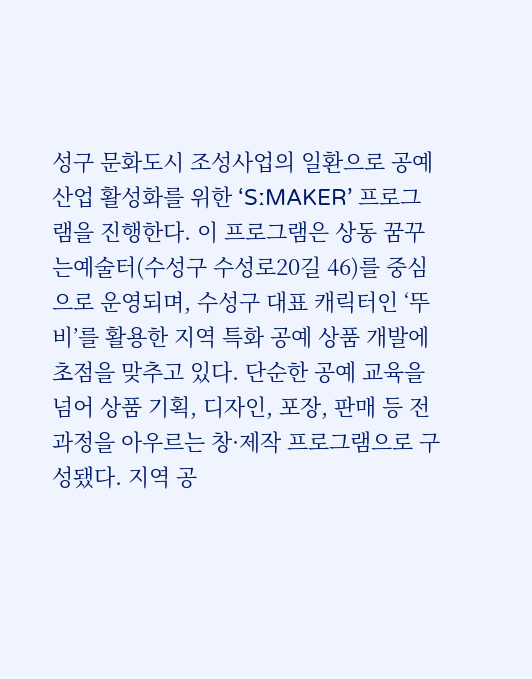성구 문화도시 조성사업의 일환으로 공예 산업 활성화를 위한 ‘SːMAKER’ 프로그램을 진행한다. 이 프로그램은 상동 꿈꾸는예술터(수성구 수성로20길 46)를 중심으로 운영되며, 수성구 대표 캐릭터인 ‘뚜비’를 활용한 지역 특화 공예 상품 개발에 초점을 맞추고 있다. 단순한 공예 교육을 넘어 상품 기획, 디자인, 포장, 판매 등 전 과정을 아우르는 창·제작 프로그램으로 구성됐다. 지역 공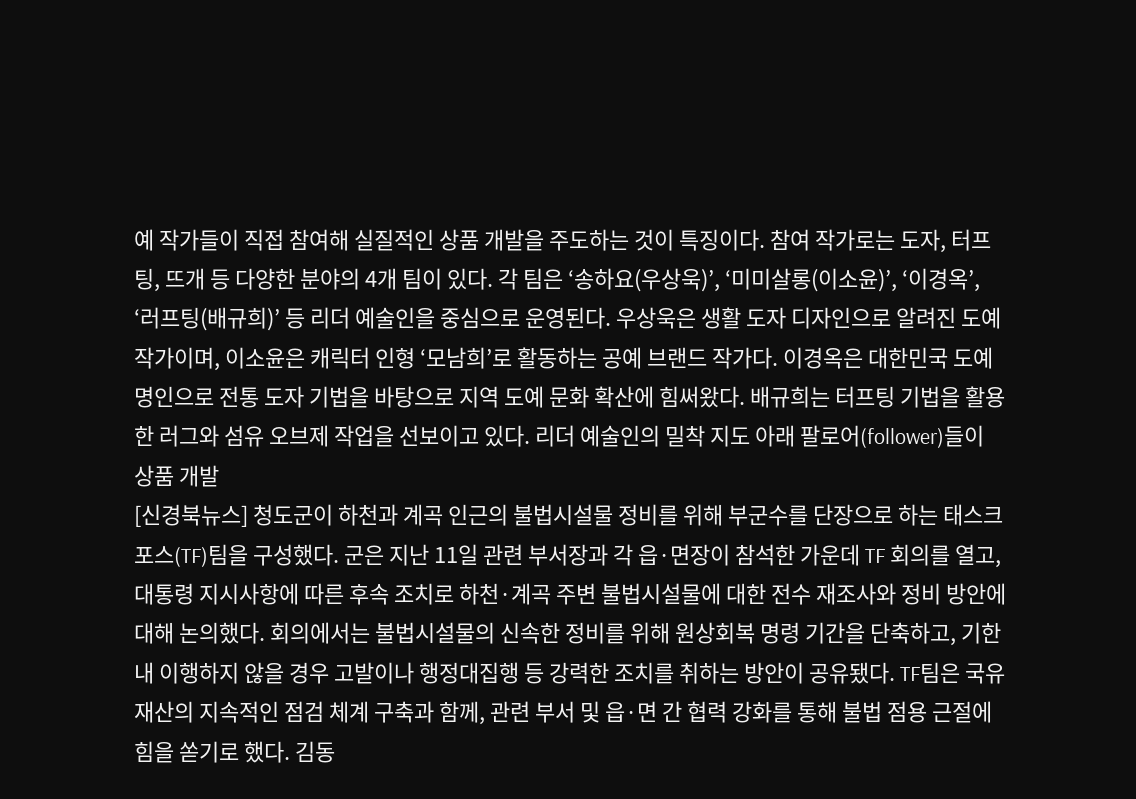예 작가들이 직접 참여해 실질적인 상품 개발을 주도하는 것이 특징이다. 참여 작가로는 도자, 터프팅, 뜨개 등 다양한 분야의 4개 팀이 있다. 각 팀은 ‘송하요(우상욱)’, ‘미미살롱(이소윤)’, ‘이경옥’, ‘러프팅(배규희)’ 등 리더 예술인을 중심으로 운영된다. 우상욱은 생활 도자 디자인으로 알려진 도예 작가이며, 이소윤은 캐릭터 인형 ‘모남희’로 활동하는 공예 브랜드 작가다. 이경옥은 대한민국 도예 명인으로 전통 도자 기법을 바탕으로 지역 도예 문화 확산에 힘써왔다. 배규희는 터프팅 기법을 활용한 러그와 섬유 오브제 작업을 선보이고 있다. 리더 예술인의 밀착 지도 아래 팔로어(follower)들이 상품 개발
[신경북뉴스] 청도군이 하천과 계곡 인근의 불법시설물 정비를 위해 부군수를 단장으로 하는 태스크포스(TF)팀을 구성했다. 군은 지난 11일 관련 부서장과 각 읍·면장이 참석한 가운데 TF 회의를 열고, 대통령 지시사항에 따른 후속 조치로 하천·계곡 주변 불법시설물에 대한 전수 재조사와 정비 방안에 대해 논의했다. 회의에서는 불법시설물의 신속한 정비를 위해 원상회복 명령 기간을 단축하고, 기한 내 이행하지 않을 경우 고발이나 행정대집행 등 강력한 조치를 취하는 방안이 공유됐다. TF팀은 국유재산의 지속적인 점검 체계 구축과 함께, 관련 부서 및 읍·면 간 협력 강화를 통해 불법 점용 근절에 힘을 쏟기로 했다. 김동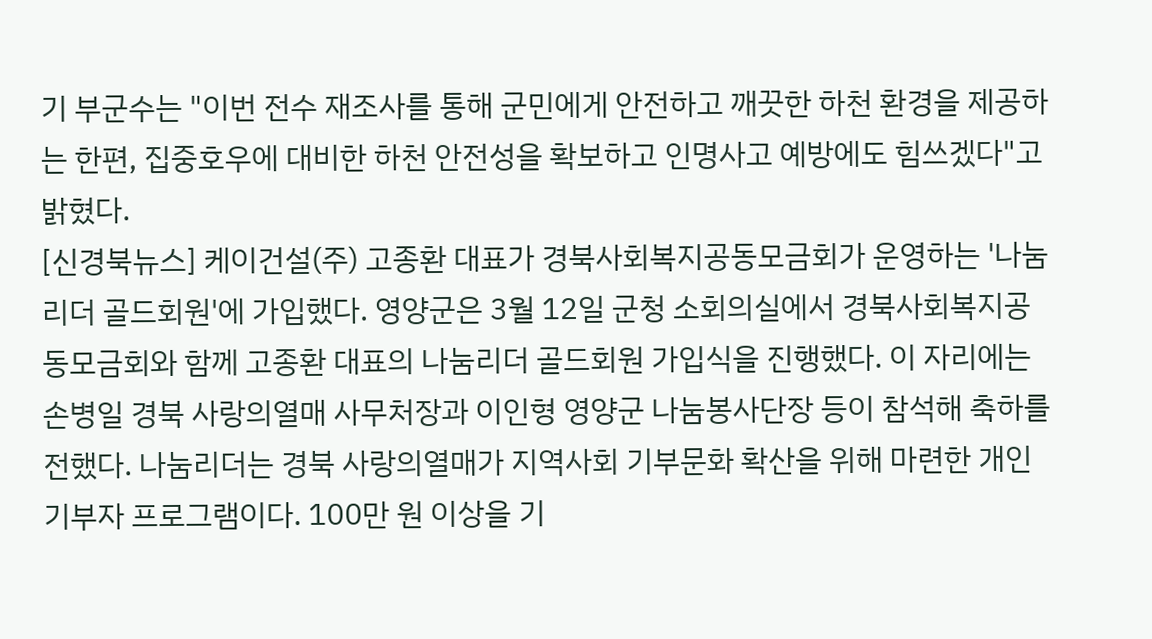기 부군수는 "이번 전수 재조사를 통해 군민에게 안전하고 깨끗한 하천 환경을 제공하는 한편, 집중호우에 대비한 하천 안전성을 확보하고 인명사고 예방에도 힘쓰겠다"고 밝혔다.
[신경북뉴스] 케이건설(주) 고종환 대표가 경북사회복지공동모금회가 운영하는 '나눔리더 골드회원'에 가입했다. 영양군은 3월 12일 군청 소회의실에서 경북사회복지공동모금회와 함께 고종환 대표의 나눔리더 골드회원 가입식을 진행했다. 이 자리에는 손병일 경북 사랑의열매 사무처장과 이인형 영양군 나눔봉사단장 등이 참석해 축하를 전했다. 나눔리더는 경북 사랑의열매가 지역사회 기부문화 확산을 위해 마련한 개인기부자 프로그램이다. 100만 원 이상을 기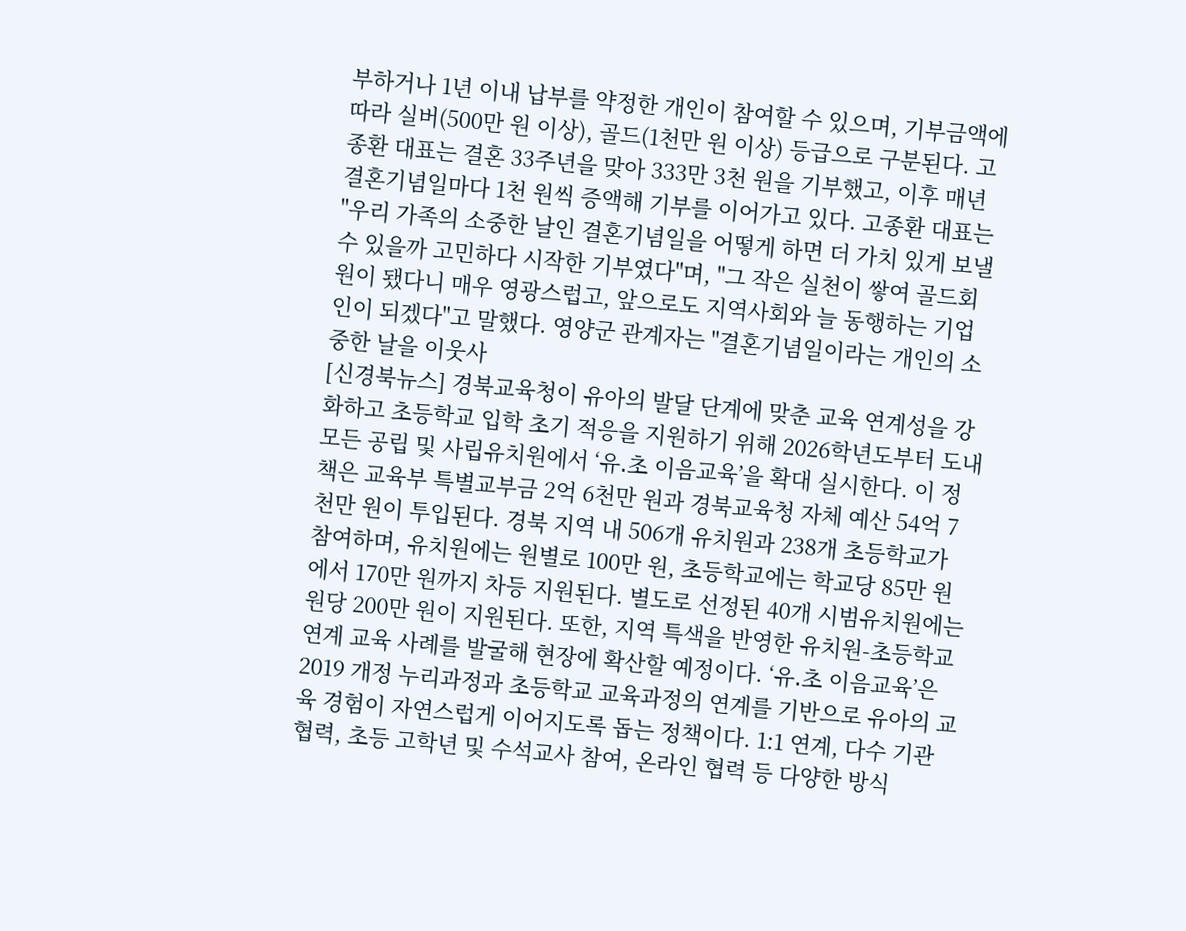부하거나 1년 이내 납부를 약정한 개인이 참여할 수 있으며, 기부금액에 따라 실버(500만 원 이상), 골드(1천만 원 이상) 등급으로 구분된다. 고종환 대표는 결혼 33주년을 맞아 333만 3천 원을 기부했고, 이후 매년 결혼기념일마다 1천 원씩 증액해 기부를 이어가고 있다. 고종환 대표는 "우리 가족의 소중한 날인 결혼기념일을 어떻게 하면 더 가치 있게 보낼 수 있을까 고민하다 시작한 기부였다"며, "그 작은 실천이 쌓여 골드회원이 됐다니 매우 영광스럽고, 앞으로도 지역사회와 늘 동행하는 기업인이 되겠다"고 말했다. 영양군 관계자는 "결혼기념일이라는 개인의 소중한 날을 이웃사
[신경북뉴스] 경북교육청이 유아의 발달 단계에 맞춘 교육 연계성을 강화하고 초등학교 입학 초기 적응을 지원하기 위해 2026학년도부터 도내 모든 공립 및 사립유치원에서 ‘유․초 이음교육’을 확대 실시한다. 이 정책은 교육부 특별교부금 2억 6천만 원과 경북교육청 자체 예산 54억 7천만 원이 투입된다. 경북 지역 내 506개 유치원과 238개 초등학교가 참여하며, 유치원에는 원별로 100만 원, 초등학교에는 학교당 85만 원에서 170만 원까지 차등 지원된다. 별도로 선정된 40개 시범유치원에는 원당 200만 원이 지원된다. 또한, 지역 특색을 반영한 유치원-초등학교 연계 교육 사례를 발굴해 현장에 확산할 예정이다. ‘유․초 이음교육’은 2019 개정 누리과정과 초등학교 교육과정의 연계를 기반으로 유아의 교육 경험이 자연스럽게 이어지도록 돕는 정책이다. 1:1 연계, 다수 기관 협력, 초등 고학년 및 수석교사 참여, 온라인 협력 등 다양한 방식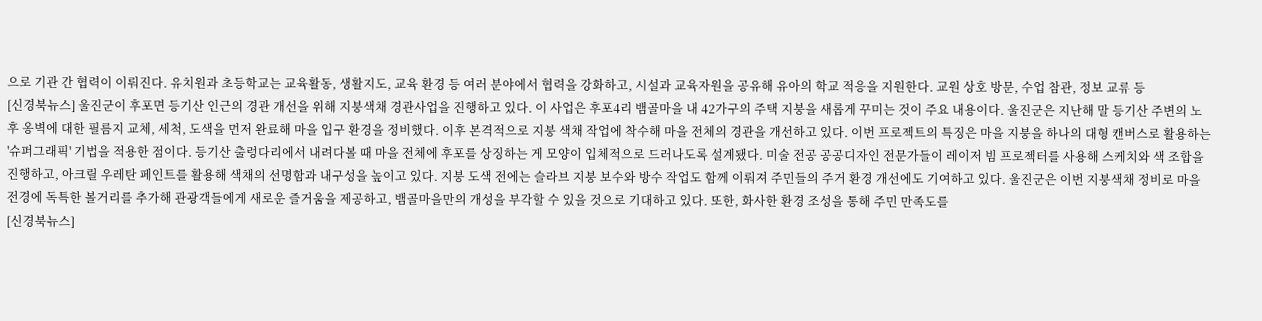으로 기관 간 협력이 이뤄진다. 유치원과 초등학교는 교육활동, 생활지도, 교육 환경 등 여러 분야에서 협력을 강화하고, 시설과 교육자원을 공유해 유아의 학교 적응을 지원한다. 교원 상호 방문, 수업 참관, 정보 교류 등
[신경북뉴스] 울진군이 후포면 등기산 인근의 경관 개선을 위해 지붕색채 경관사업을 진행하고 있다. 이 사업은 후포4리 뱀골마을 내 42가구의 주택 지붕을 새롭게 꾸미는 것이 주요 내용이다. 울진군은 지난해 말 등기산 주변의 노후 옹벽에 대한 필름지 교체, 세척, 도색을 먼저 완료해 마을 입구 환경을 정비했다. 이후 본격적으로 지붕 색채 작업에 착수해 마을 전체의 경관을 개선하고 있다. 이번 프로젝트의 특징은 마을 지붕을 하나의 대형 캔버스로 활용하는 '슈퍼그래픽' 기법을 적용한 점이다. 등기산 출렁다리에서 내려다볼 때 마을 전체에 후포를 상징하는 게 모양이 입체적으로 드러나도록 설계됐다. 미술 전공 공공디자인 전문가들이 레이저 빔 프로젝터를 사용해 스케치와 색 조합을 진행하고, 아크릴 우레탄 페인트를 활용해 색채의 선명함과 내구성을 높이고 있다. 지붕 도색 전에는 슬라브 지붕 보수와 방수 작업도 함께 이뤄져 주민들의 주거 환경 개선에도 기여하고 있다. 울진군은 이번 지붕색채 정비로 마을 전경에 독특한 볼거리를 추가해 관광객들에게 새로운 즐거움을 제공하고, 뱀골마을만의 개성을 부각할 수 있을 것으로 기대하고 있다. 또한, 화사한 환경 조성을 통해 주민 만족도를
[신경북뉴스]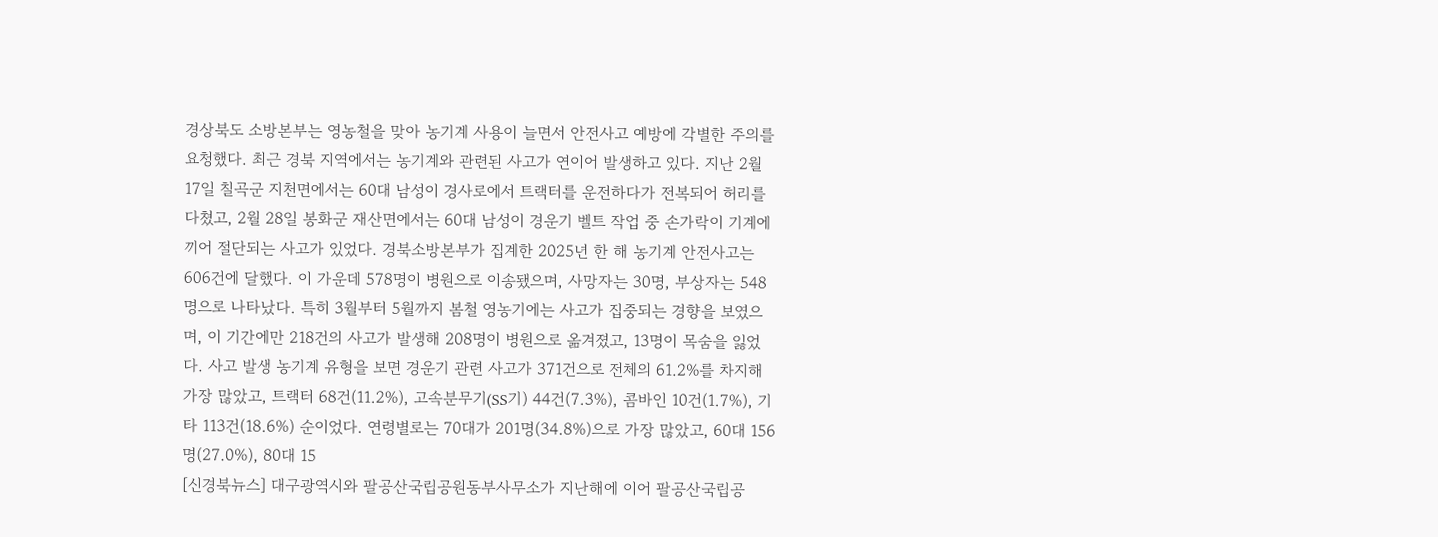경상북도 소방본부는 영농철을 맞아 농기계 사용이 늘면서 안전사고 예방에 각별한 주의를 요청했다. 최근 경북 지역에서는 농기계와 관련된 사고가 연이어 발생하고 있다. 지난 2월 17일 칠곡군 지천면에서는 60대 남성이 경사로에서 트랙터를 운전하다가 전복되어 허리를 다쳤고, 2월 28일 봉화군 재산면에서는 60대 남성이 경운기 벨트 작업 중 손가락이 기계에 끼어 절단되는 사고가 있었다. 경북소방본부가 집계한 2025년 한 해 농기계 안전사고는 606건에 달했다. 이 가운데 578명이 병원으로 이송됐으며, 사망자는 30명, 부상자는 548명으로 나타났다. 특히 3월부터 5월까지 봄철 영농기에는 사고가 집중되는 경향을 보였으며, 이 기간에만 218건의 사고가 발생해 208명이 병원으로 옮겨졌고, 13명이 목숨을 잃었다. 사고 발생 농기계 유형을 보면 경운기 관련 사고가 371건으로 전체의 61.2%를 차지해 가장 많았고, 트랙터 68건(11.2%), 고속분무기(SS기) 44건(7.3%), 콤바인 10건(1.7%), 기타 113건(18.6%) 순이었다. 연령별로는 70대가 201명(34.8%)으로 가장 많았고, 60대 156명(27.0%), 80대 15
[신경북뉴스] 대구광역시와 팔공산국립공원동부사무소가 지난해에 이어 팔공산국립공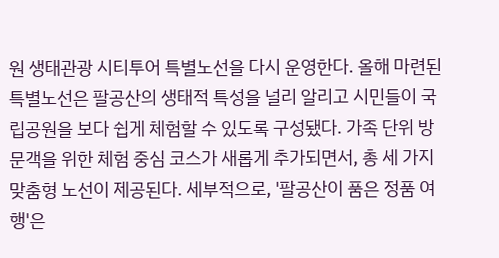원 생태관광 시티투어 특별노선을 다시 운영한다. 올해 마련된 특별노선은 팔공산의 생태적 특성을 널리 알리고 시민들이 국립공원을 보다 쉽게 체험할 수 있도록 구성됐다. 가족 단위 방문객을 위한 체험 중심 코스가 새롭게 추가되면서, 총 세 가지 맞춤형 노선이 제공된다. 세부적으로, '팔공산이 품은 정품 여행'은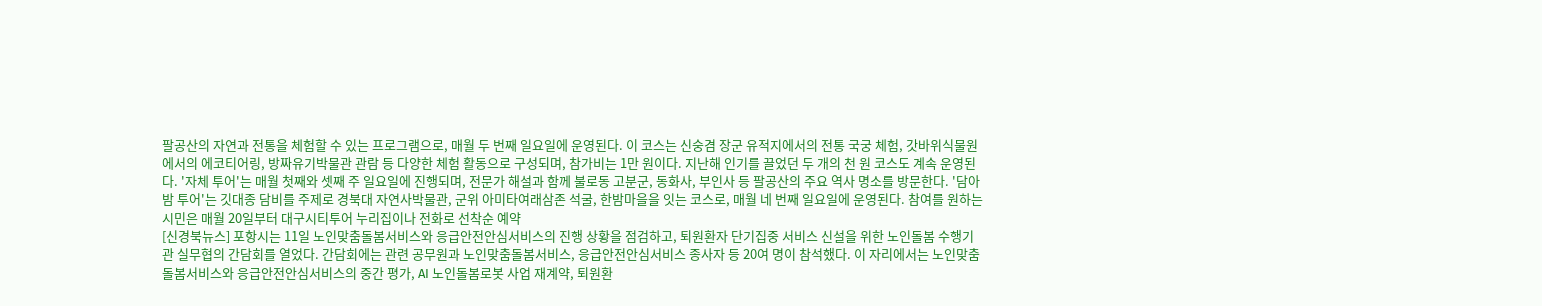팔공산의 자연과 전통을 체험할 수 있는 프로그램으로, 매월 두 번째 일요일에 운영된다. 이 코스는 신숭겸 장군 유적지에서의 전통 국궁 체험, 갓바위식물원에서의 에코티어링, 방짜유기박물관 관람 등 다양한 체험 활동으로 구성되며, 참가비는 1만 원이다. 지난해 인기를 끌었던 두 개의 천 원 코스도 계속 운영된다. '자체 투어'는 매월 첫째와 셋째 주 일요일에 진행되며, 전문가 해설과 함께 불로동 고분군, 동화사, 부인사 등 팔공산의 주요 역사 명소를 방문한다. '담아밤 투어'는 깃대종 담비를 주제로 경북대 자연사박물관, 군위 아미타여래삼존 석굴, 한밤마을을 잇는 코스로, 매월 네 번째 일요일에 운영된다. 참여를 원하는 시민은 매월 20일부터 대구시티투어 누리집이나 전화로 선착순 예약
[신경북뉴스] 포항시는 11일 노인맞춤돌봄서비스와 응급안전안심서비스의 진행 상황을 점검하고, 퇴원환자 단기집중 서비스 신설을 위한 노인돌봄 수행기관 실무협의 간담회를 열었다. 간담회에는 관련 공무원과 노인맞춤돌봄서비스, 응급안전안심서비스 종사자 등 20여 명이 참석했다. 이 자리에서는 노인맞춤돌봄서비스와 응급안전안심서비스의 중간 평가, AI 노인돌봄로봇 사업 재계약, 퇴원환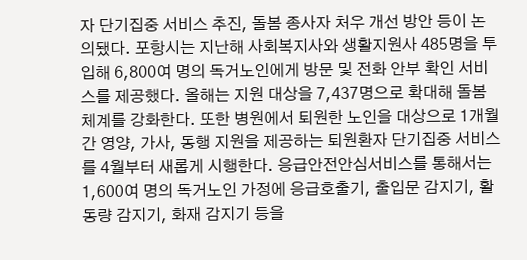자 단기집중 서비스 추진, 돌봄 종사자 처우 개선 방안 등이 논의됐다. 포항시는 지난해 사회복지사와 생활지원사 485명을 투입해 6,800여 명의 독거노인에게 방문 및 전화 안부 확인 서비스를 제공했다. 올해는 지원 대상을 7,437명으로 확대해 돌봄 체계를 강화한다. 또한 병원에서 퇴원한 노인을 대상으로 1개월간 영양, 가사, 동행 지원을 제공하는 퇴원환자 단기집중 서비스를 4월부터 새롭게 시행한다. 응급안전안심서비스를 통해서는 1,600여 명의 독거노인 가정에 응급호출기, 출입문 감지기, 활동량 감지기, 화재 감지기 등을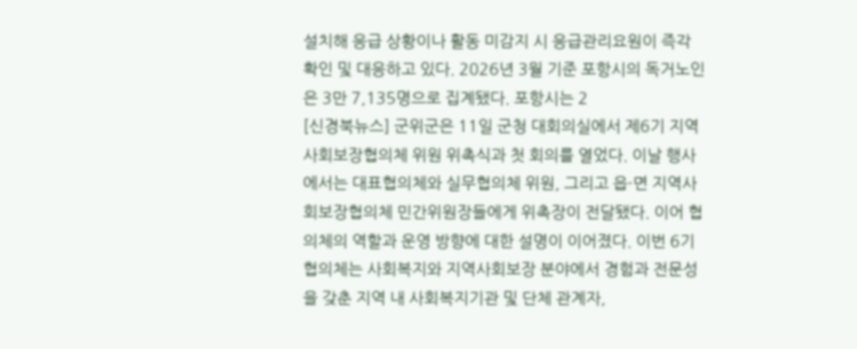설치해 응급 상황이나 활동 미감지 시 응급관리요원이 즉각 확인 및 대응하고 있다. 2026년 3월 기준 포항시의 독거노인은 3만 7,135명으로 집계됐다. 포항시는 2
[신경북뉴스] 군위군은 11일 군청 대회의실에서 제6기 지역사회보장협의체 위원 위촉식과 첫 회의를 열었다. 이날 행사에서는 대표협의체와 실무협의체 위원, 그리고 읍·면 지역사회보장협의체 민간위원장들에게 위촉장이 전달됐다. 이어 협의체의 역할과 운영 방향에 대한 설명이 이어졌다. 이번 6기 협의체는 사회복지와 지역사회보장 분야에서 경험과 전문성을 갖춘 지역 내 사회복지기관 및 단체 관계자,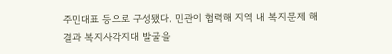주민대표 등으로 구성됐다. 민관이 협력해 지역 내 복지문제 해결과 복지사각지대 발굴을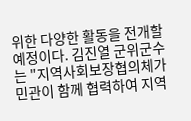위한 다양한 활동을 전개할 예정이다. 김진열 군위군수는 "지역사회보장협의체가 민관이 함께 협력하여 지역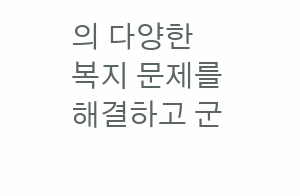의 다양한 복지 문제를 해결하고 군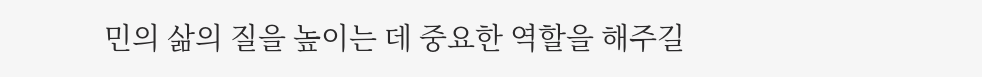민의 삶의 질을 높이는 데 중요한 역할을 해주길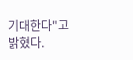기대한다"고 밝혔다.